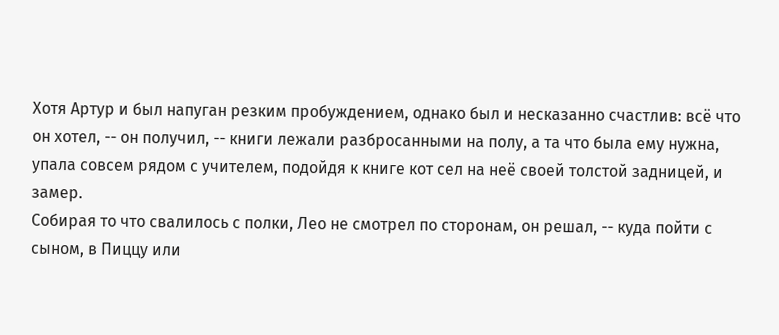Хотя Артур и был напуган резким пробуждением, однако был и несказанно счастлив: всё что он хотел, -- он получил, -- книги лежали разбросанными на полу, а та что была ему нужна, упала совсем рядом с учителем, подойдя к книге кот сел на неё своей толстой задницей, и замер.
Собирая то что свалилось с полки, Лео не смотрел по сторонам, он решал, -- куда пойти с сыном, в Пиццу или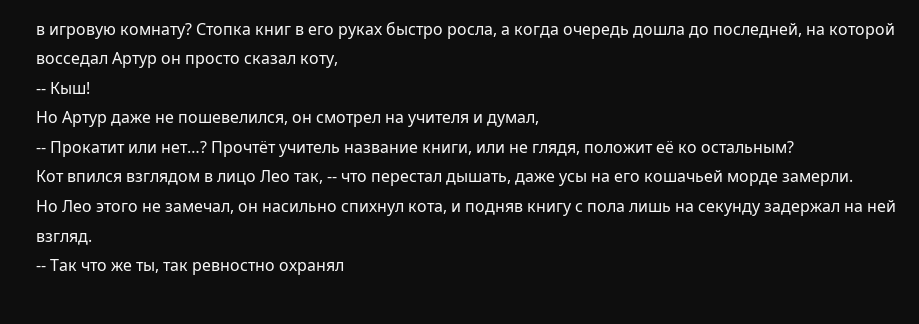в игровую комнату? Стопка книг в его руках быстро росла, а когда очередь дошла до последней, на которой восседал Артур он просто сказал коту,
-- Кыш!
Но Артур даже не пошевелился, он смотрел на учителя и думал,
-- Прокатит или нет…? Прочтёт учитель название книги, или не глядя, положит её ко остальным?
Кот впился взглядом в лицо Лео так, -- что перестал дышать, даже усы на его кошачьей морде замерли.
Но Лео этого не замечал, он насильно спихнул кота, и подняв книгу с пола лишь на секунду задержал на ней взгляд.
-- Так что же ты, так ревностно охранял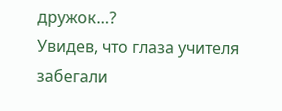дружок…?
Увидев, что глаза учителя забегали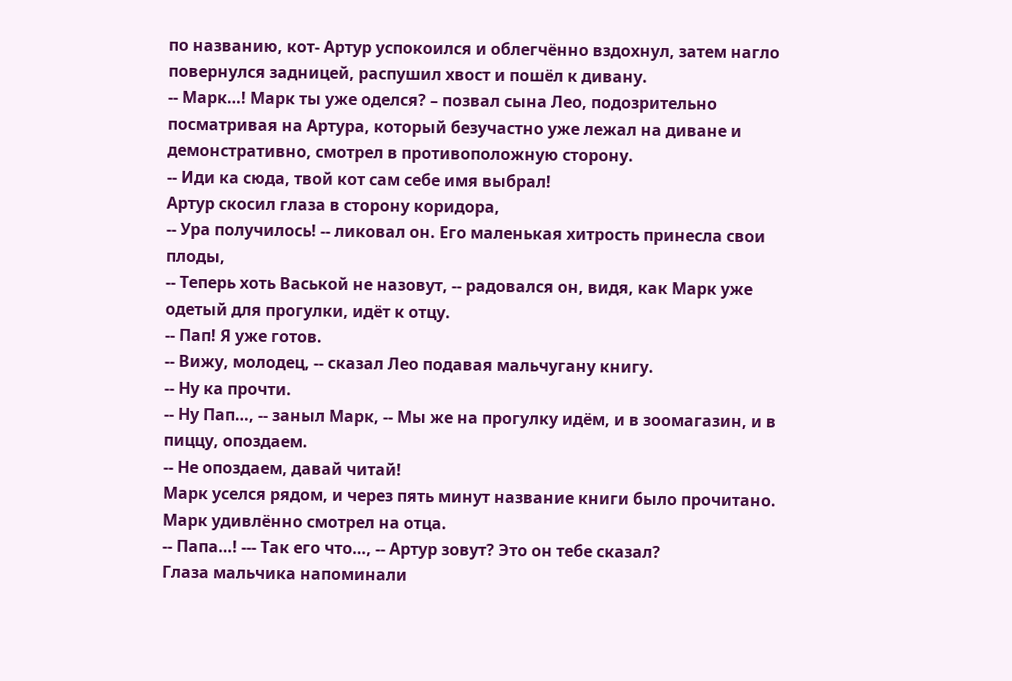по названию, кот- Артур успокоился и облегчённо вздохнул, затем нагло повернулся задницей, распушил хвост и пошёл к дивану.
-- Марк…! Марк ты уже оделся? – позвал сына Лео, подозрительно посматривая на Артура, который безучастно уже лежал на диване и демонстративно, смотрел в противоположную сторону.
-- Иди ка сюда, твой кот сам себе имя выбрал!
Артур скосил глаза в сторону коридора,
-- Ура получилось! -- ликовал он. Его маленькая хитрость принесла свои плоды,
-- Теперь хоть Васькой не назовут, -- радовался он, видя, как Марк уже одетый для прогулки, идёт к отцу.
-- Пап! Я уже готов.
-- Вижу, молодец, -- сказал Лео подавая мальчугану книгу.
-- Ну ка прочти.
-- Ну Пап…, -- заныл Марк, -- Мы же на прогулку идём, и в зоомагазин, и в пиццу, опоздаем.
-- Не опоздаем, давай читай!
Марк уселся рядом, и через пять минут название книги было прочитано. Марк удивлённо смотрел на отца.
-- Папа…! --- Так его что…, -- Артур зовут? Это он тебе сказал?
Глаза мальчика напоминали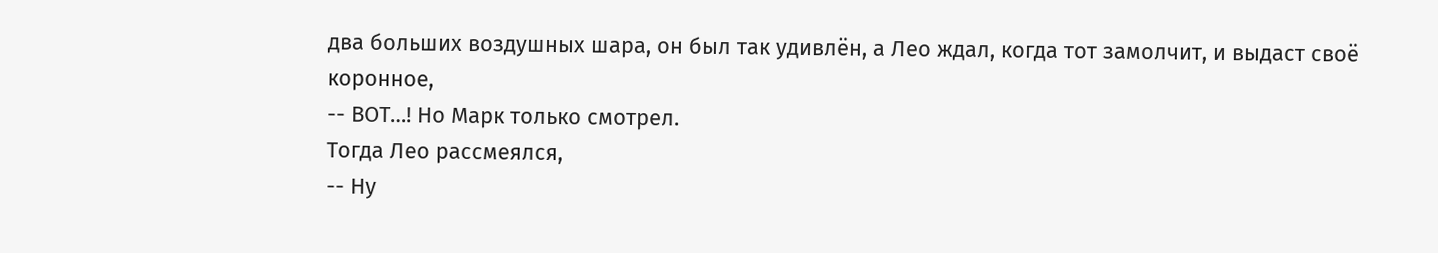два больших воздушных шара, он был так удивлён, а Лео ждал, когда тот замолчит, и выдаст своё коронное,
-- ВОТ…! Но Марк только смотрел.
Тогда Лео рассмеялся,
-- Ну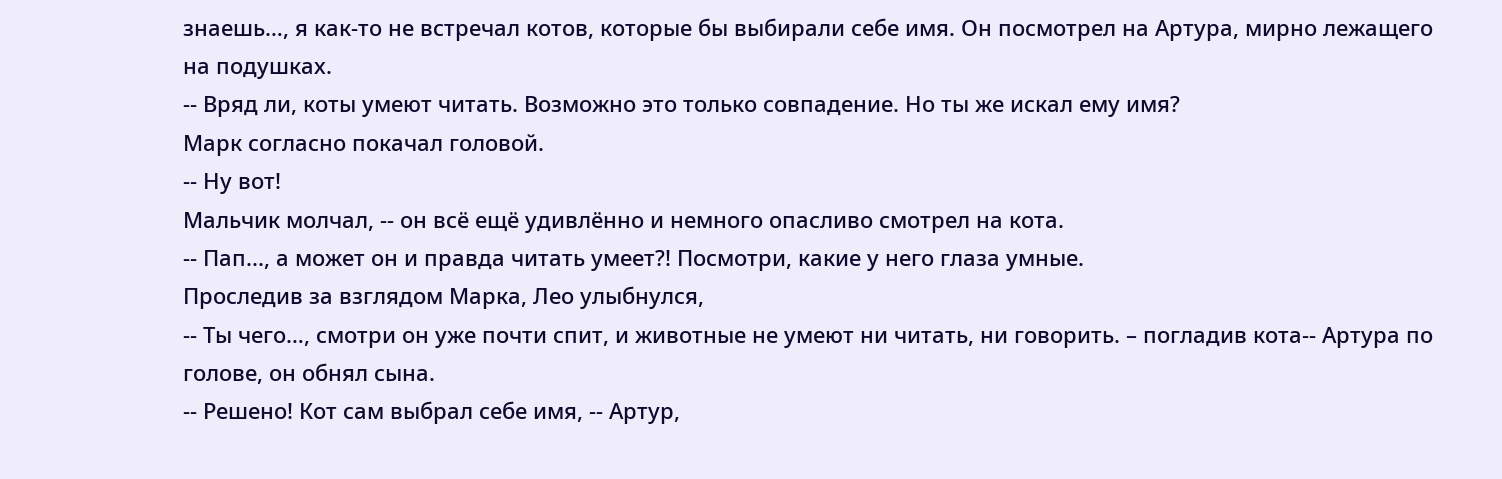знаешь…, я как-то не встречал котов, которые бы выбирали себе имя. Он посмотрел на Артура, мирно лежащего на подушках.
-- Вряд ли, коты умеют читать. Возможно это только совпадение. Но ты же искал ему имя?
Марк согласно покачал головой.
-- Ну вот!
Мальчик молчал, -- он всё ещё удивлённо и немного опасливо смотрел на кота.
-- Пап..., а может он и правда читать умеет?! Посмотри, какие у него глаза умные.
Проследив за взглядом Марка, Лео улыбнулся,
-- Ты чего…, смотри он уже почти спит, и животные не умеют ни читать, ни говорить. – погладив кота-- Артура по голове, он обнял сына.
-- Решено! Кот сам выбрал себе имя, -- Артур,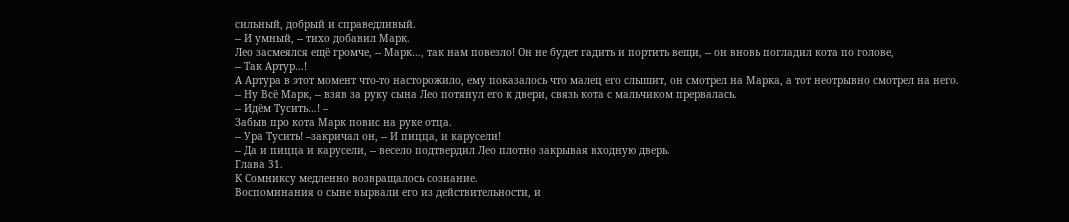сильный, добрый и справедливый.
-- И умный, -- тихо добавил Марк.
Лео засмеялся ещё громче, -- Марк…, так нам повезло! Он не будет гадить и портить вещи, -- он вновь погладил кота по голове,
-- Так Артур…!
А Артура в этот момент что-то насторожило, ему показалось что малец его слышит, он смотрел на Марка, а тот неотрывно смотрел на него.
-- Ну Всё Марк, -- взяв за руку сына Лео потянул его к двери, связь кота с мальчиком прервалась.
-- Идём Тусить…! –
Забыв про кота Марк повис на руке отца.
-- Ура Тусить! –закричал он, -- И пицца, и карусели!
-- Да и пицца и карусели, -- весело подтвердил Лео плотно закрывая входную дверь.
Глава 31.
К Сомниксу медленно возвращалось сознание.
Воспоминания о сыне вырвали его из действительности, и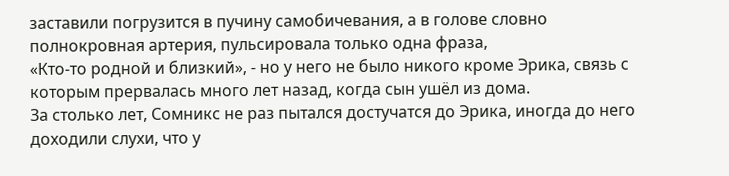заставили погрузится в пучину самобичевания, а в голове словно полнокровная артерия, пульсировала только одна фраза,
«Кто-то родной и близкий», - но у него не было никого кроме Эрика, связь с которым прервалась много лет назад, когда сын ушёл из дома.
За столько лет, Сомникс не раз пытался достучатся до Эрика, иногда до него доходили слухи, что у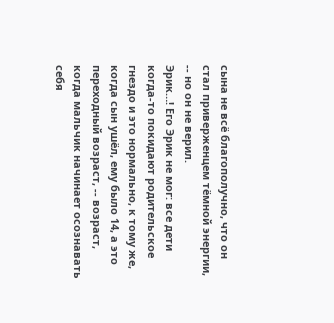сына не всё благополучно, что он стал приверженцем тёмной энергии, -- но он не верил.
Эрик…! Его Эрик не мог: все дети когда-то покидают родительское гнездо и это нормально, к тому же, когда сын ушёл, ему было 14, а это переходный возраст, -- возраст, когда мальчик начинает осознавать себя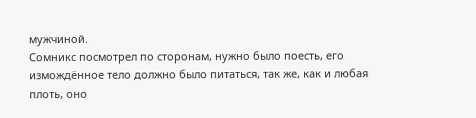мужчиной.
Сомникс посмотрел по сторонам, нужно было поесть, его измождённое тело должно было питаться, так же, как и любая плоть, оно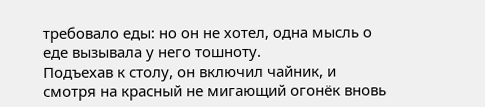требовало еды: но он не хотел, одна мысль о еде вызывала у него тошноту.
Подъехав к столу, он включил чайник, и смотря на красный не мигающий огонёк вновь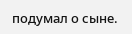подумал о сыне.